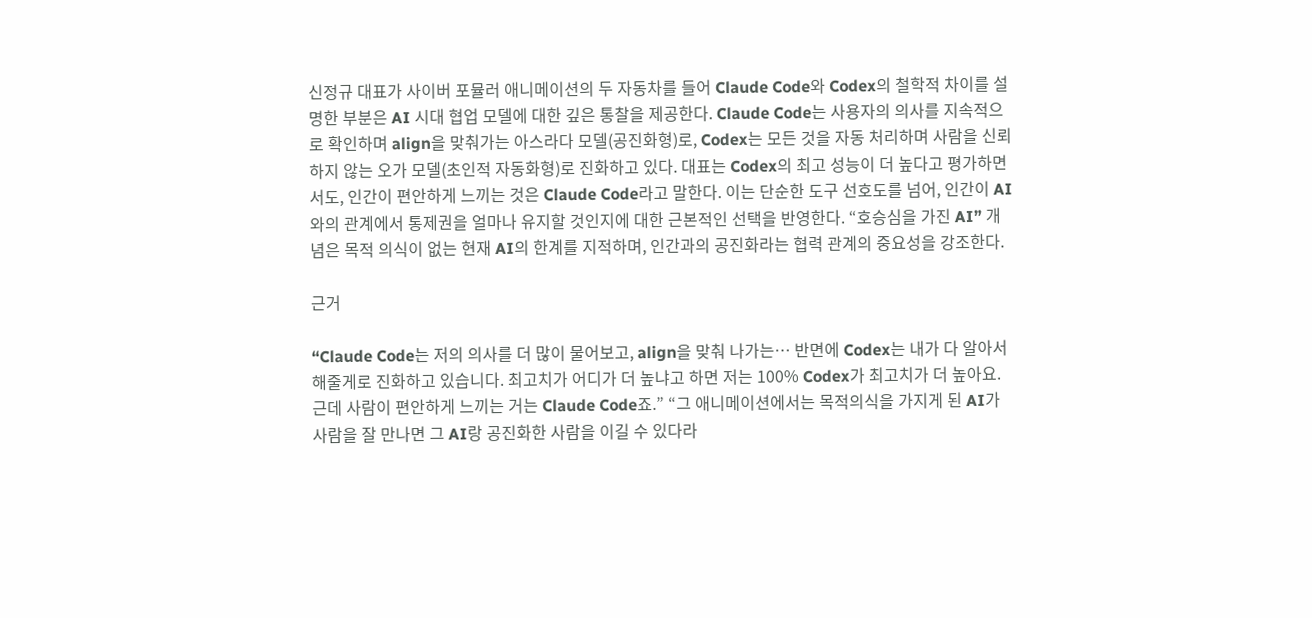신정규 대표가 사이버 포뮬러 애니메이션의 두 자동차를 들어 Claude Code와 Codex의 철학적 차이를 설명한 부분은 AI 시대 협업 모델에 대한 깊은 통찰을 제공한다. Claude Code는 사용자의 의사를 지속적으로 확인하며 align을 맞춰가는 아스라다 모델(공진화형)로, Codex는 모든 것을 자동 처리하며 사람을 신뢰하지 않는 오가 모델(초인적 자동화형)로 진화하고 있다. 대표는 Codex의 최고 성능이 더 높다고 평가하면서도, 인간이 편안하게 느끼는 것은 Claude Code라고 말한다. 이는 단순한 도구 선호도를 넘어, 인간이 AI와의 관계에서 통제권을 얼마나 유지할 것인지에 대한 근본적인 선택을 반영한다. “호승심을 가진 AI” 개념은 목적 의식이 없는 현재 AI의 한계를 지적하며, 인간과의 공진화라는 협력 관계의 중요성을 강조한다.

근거

“Claude Code는 저의 의사를 더 많이 물어보고, align을 맞춰 나가는… 반면에 Codex는 내가 다 알아서 해줄게로 진화하고 있습니다. 최고치가 어디가 더 높냐고 하면 저는 100% Codex가 최고치가 더 높아요. 근데 사람이 편안하게 느끼는 거는 Claude Code죠.” “그 애니메이션에서는 목적의식을 가지게 된 AI가 사람을 잘 만나면 그 AI랑 공진화한 사람을 이길 수 있다라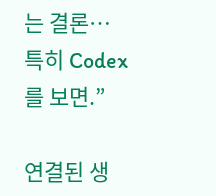는 결론… 특히 Codex를 보면.”

연결된 생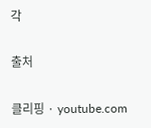각

출처

클리핑 · youtube.com